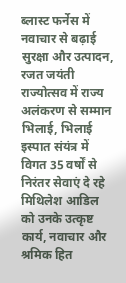ब्लास्ट फर्नेस में नवाचार से बढ़ाई सुरक्षा और उत्पादन, रजत जयंती राज्योत्सव में राज्य अलंकरण से सम्मान
भिलाई, भिलाई इस्पात संयंत्र में विगत 35 वर्षों से निरंतर सेवाएं दे रहे मिथिलेश आडिल को उनके उत्कृष्ट कार्य, नवाचार और श्रमिक हित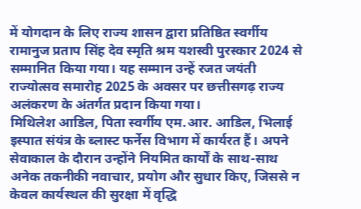में योगदान के लिए राज्य शासन द्वारा प्रतिष्ठित स्वर्गीय रामानुज प्रताप सिंह देव स्मृति श्रम यशस्वी पुरस्कार 2024 से सम्मानित किया गया। यह सम्मान उन्हें रजत जयंती राज्योत्सव समारोह 2025 के अवसर पर छत्तीसगढ़ राज्य अलंकरण के अंतर्गत प्रदान किया गया।
मिथिलेश आडिल, पिता स्वर्गीय एम.आर. आडिल, भिलाई इस्पात संयंत्र के ब्लास्ट फर्नेस विभाग में कार्यरत हैं। अपने सेवाकाल के दौरान उन्होंने नियमित कार्यों के साथ-साथ अनेक तकनीकी नवाचार, प्रयोग और सुधार किए, जिससे न केवल कार्यस्थल की सुरक्षा में वृद्धि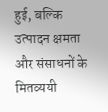हुई, बल्कि उत्पादन क्षमता और संसाधनों के मितव्ययी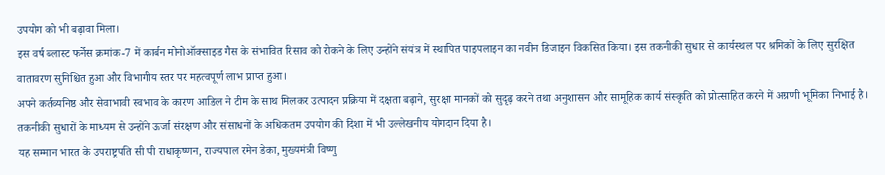उपयोग को भी बढ़ावा मिला।
इस वर्ष ब्लास्ट फर्नेस क्रमांक-7 में कार्बन मोनोऑक्साइड गैस के संभावित रिसाव को रोकने के लिए उन्होंने संयंत्र में स्थापित पाइपलाइन का नवीन डिजाइन विकसित किया। इस तकनीकी सुधार से कार्यस्थल पर श्रमिकों के लिए सुरक्षित वातावरण सुनिश्चित हुआ और विभागीय स्तर पर महत्वपूर्ण लाभ प्राप्त हुआ।
अपने कर्तव्यनिष्ठ और सेवाभावी स्वभाव के कारण आडिल ने टीम के साथ मिलकर उत्पादन प्रक्रिया में दक्षता बढ़ाने, सुरक्षा मानकों को सुदृढ़ करने तथा अनुशासन और सामूहिक कार्य संस्कृति को प्रोत्साहित करने में अग्रणी भूमिका निभाई है। तकनीकी सुधारों के माध्यम से उन्होंने ऊर्जा संरक्षण और संसाधनों के अधिकतम उपयोग की दिशा में भी उल्लेखनीय योगदान दिया है।
यह सम्मान भारत के उपराष्ट्रपति सी पी राधाकृष्णन, राज्यपाल रमेन डेका, मुख्यमंत्री विष्णु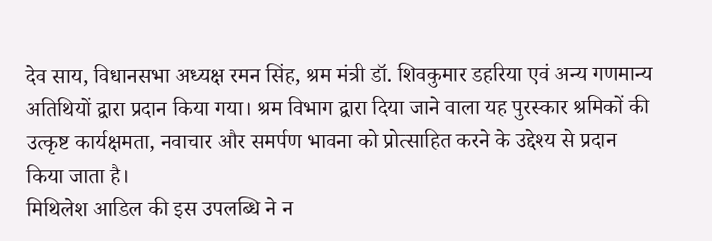देव साय, विधानसभा अध्यक्ष रमन सिंह, श्रम मंत्री डॉ. शिवकुमार डहरिया एवं अन्य गणमान्य अतिथियों द्वारा प्रदान किया गया। श्रम विभाग द्वारा दिया जाने वाला यह पुरस्कार श्रमिकों की उत्कृष्ट कार्यक्षमता, नवाचार और समर्पण भावना को प्रोत्साहित करने के उद्देश्य से प्रदान किया जाता है।
मिथिलेश आडिल की इस उपलब्धि ने न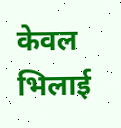केवल भिलाई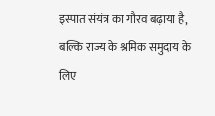इस्पात संयंत्र का गौरव बढ़ाया है, बल्कि राज्य के श्रमिक समुदाय के लिए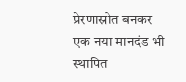प्रेरणास्रोत बनकर एक नया मानदंड भी स्थापित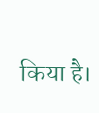किया है।